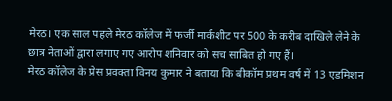मेरठ। एक साल पहले मेरठ कॉलेज में फर्जी मार्कशीट पर 500 के करीब दाखिले लेने के छात्र नेताओं द्वारा लगाए गए आरोप शनिवार को सच साबित हो गए हैं।
मेरठ कॉलेज के प्रेस प्रवक्ता विनय कुमार ने बताया कि बीकॉम प्रथम वर्ष में 13 एडमिशन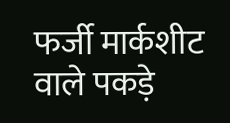फर्जी मार्कशीट वाले पकड़े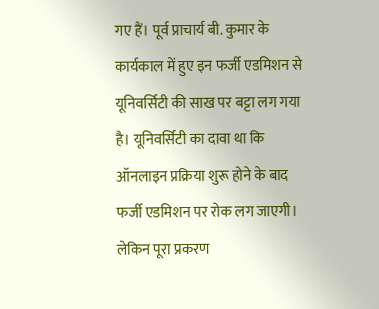गए हैं। पूर्व प्राचार्य बी. कुमार के कार्यकाल में हुए इन फर्जी एडमिशन से यूनिवर्सिटी की साख पर बट्टा लग गया है। यूनिवर्सिटी का दावा था कि ऑनलाइन प्रक्रिया शुरू होने के बाद फर्जी एडमिशन पर रोक लग जाएगी। लेकिन पूरा प्रकरण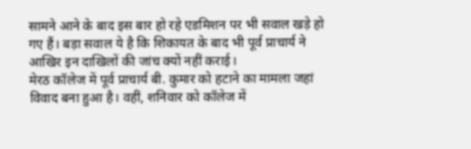सामने आने के बाद इस बार हो रहे एडमिशन पर भी सवाल खड़े हो गए हैं। बड़ा सवाल ये है कि शिकायत के बाद भी पूर्व प्राचार्य ने आखिर इन दाखिलों की जांच क्यों नहीं कराई।
मेरठ कॉलेज में पूर्व प्राचार्य बी. कुमार को हटाने का मामला जहां विवाद बना हुआ है। वहीं, शनिवार को कॉलेज में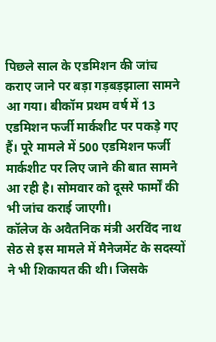पिछले साल के एडमिशन की जांच कराए जाने पर बड़ा गड़बड़झाला सामने आ गया। बीकॉम प्रथम वर्ष में 13 एडमिशन फर्जी मार्कशीट पर पकड़े गए हैं। पूरे मामले में 500 एडमिशन फर्जी मार्कशीट पर लिए जाने की बात सामने आ रही है। सोमवार को दूसरे फार्मों की भी जांच कराई जाएगी।
कॉलेज के अवैतनिक मंत्री अरविंद नाथ सेठ से इस मामले में मैनेजमेंट के सदस्यों ने भी शिकायत की थी। जिसके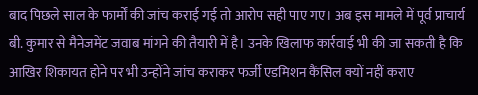बाद पिछले साल के फार्मों की जांच कराई गई तो आरोप सही पाए गए। अब इस मामले में पूर्व प्राचार्य बी. कुमार से मैनेजमेंट जवाब मांगने की तैयारी में है। उनके खिलाफ कार्रवाई भी की जा सकती है कि आखिर शिकायत होने पर भी उन्होंने जांच कराकर फर्जी एडमिशन कैंसिल क्यों नहीं कराए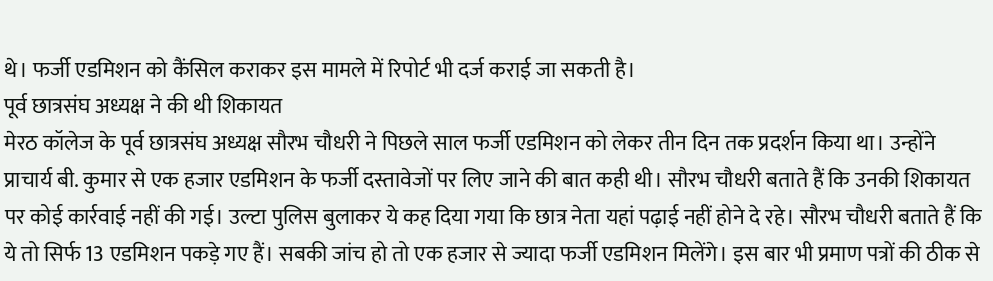थे। फर्जी एडमिशन को कैंसिल कराकर इस मामले में रिपोर्ट भी दर्ज कराई जा सकती है।
पूर्व छात्रसंघ अध्यक्ष ने की थी शिकायत
मेरठ कॉलेज के पूर्व छात्रसंघ अध्यक्ष सौरभ चौधरी ने पिछले साल फर्जी एडमिशन को लेकर तीन दिन तक प्रदर्शन किया था। उन्होंने प्राचार्य बी. कुमार से एक हजार एडमिशन के फर्जी दस्तावेजों पर लिए जाने की बात कही थी। सौरभ चौधरी बताते हैं कि उनकी शिकायत पर कोई कार्रवाई नहीं की गई। उल्टा पुलिस बुलाकर ये कह दिया गया कि छात्र नेता यहां पढ़ाई नहीं होने दे रहे। सौरभ चौधरी बताते हैं कि ये तो सिर्फ 13 एडमिशन पकड़े गए हैं। सबकी जांच हो तो एक हजार से ज्यादा फर्जी एडमिशन मिलेंगे। इस बार भी प्रमाण पत्रों की ठीक से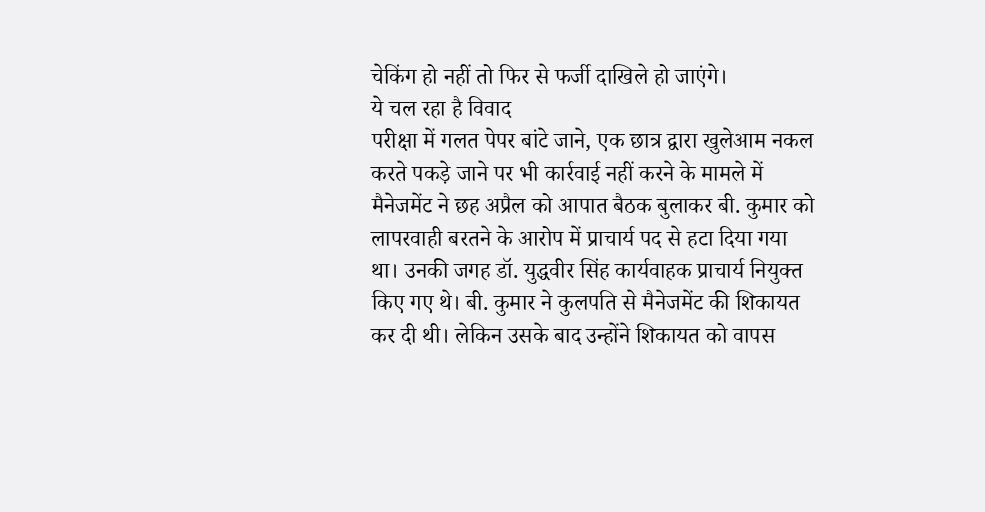चेकिंग हो नहीं तो फिर से फर्जी दाखिले हो जाएंगे।
ये चल रहा है विवाद
परीक्षा में गलत पेपर बांटे जाने, एक छात्र द्वारा खुलेआम नकल करते पकड़े जाने पर भी कार्रवाई नहीं करने के मामले में मैनेजमेंट ने छह अप्रैल को आपात बैठक बुलाकर बी. कुमार को लापरवाही बरतने के आरोप में प्राचार्य पद से हटा दिया गया था। उनकी जगह डॉ. युद्धवीर सिंह कार्यवाहक प्राचार्य नियुक्त किए गए थे। बी. कुमार ने कुलपति से मैनेजमेंट की शिकायत कर दी थी। लेकिन उसके बाद उन्होंने शिकायत को वापस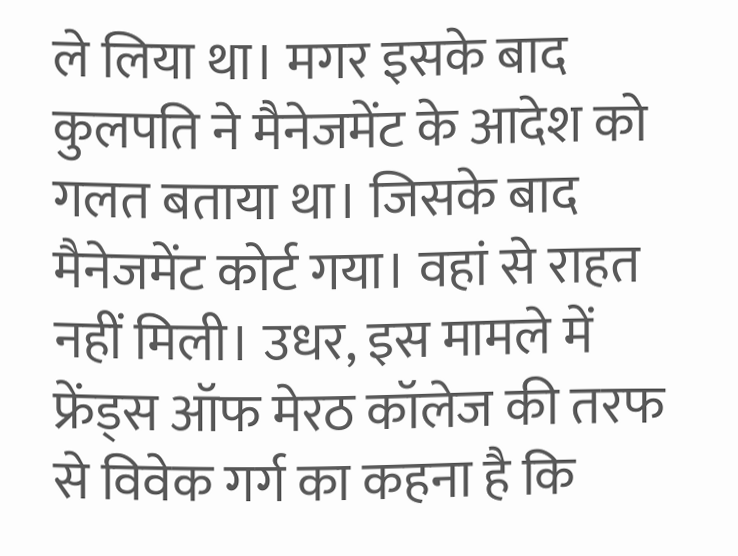ले लिया था। मगर इसके बाद कुलपति ने मैनेजमेंट के आदेश को गलत बताया था। जिसके बाद मैनेजमेंट कोर्ट गया। वहां से राहत नहीं मिली। उधर, इस मामले में फ्रेंड्स ऑफ मेरठ कॉलेज की तरफ से विवेक गर्ग का कहना है कि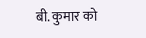बी. कुमार को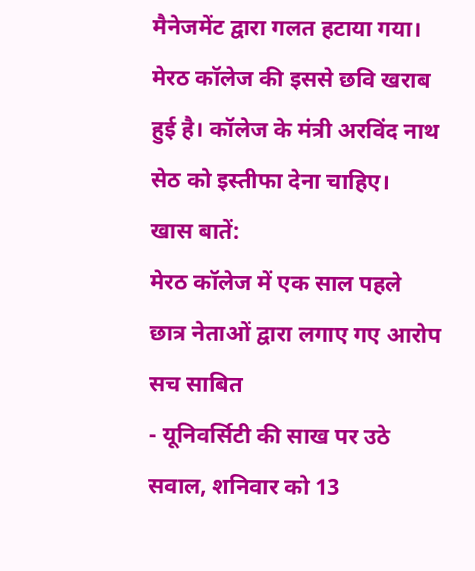मैनेजमेंट द्वारा गलत हटाया गया। मेरठ कॉलेज की इससे छवि खराब हुई है। कॉलेज के मंत्री अरविंद नाथ सेठ को इस्तीफा देना चाहिए।
खास बातें:
मेरठ कॉलेज में एक साल पहले छात्र नेताओं द्वारा लगाए गए आरोप सच साबित
- यूनिवर्सिटी की साख पर उठे सवाल, शनिवार को 13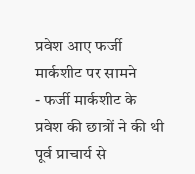प्रवेश आए फर्जी मार्कशीट पर सामने
- फर्जी मार्कशीट के प्रवेश की छात्रों ने की थी पूर्व प्राचार्य से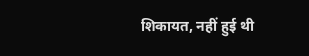शिकायत, नहीं हुई थी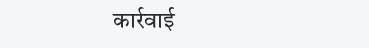कार्रवाई